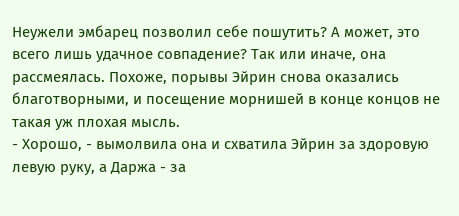Неужели эмбарец позволил себе пошутить? А может, это всего лишь удачное совпадение? Так или иначе, она рассмеялась. Похоже, порывы Эйрин снова оказались благотворными, и посещение морнишей в конце концов не такая уж плохая мысль.
- Хорошо, - вымолвила она и схватила Эйрин за здоровую левую руку, а Даржа - за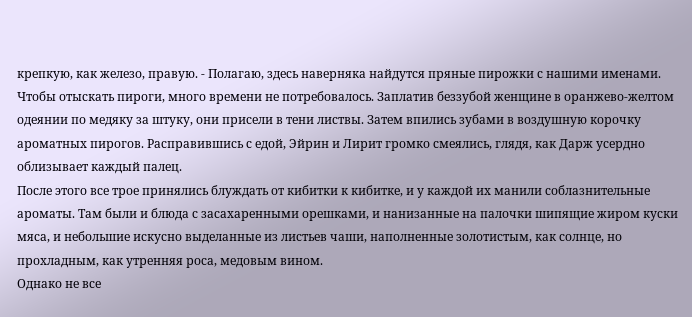крепкую, как железо, правую. - Полагаю, здесь наверняка найдутся пряные пирожки с нашими именами.
Чтобы отыскать пироги, много времени не потребовалось. Заплатив беззубой женщине в оранжево-желтом одеянии по медяку за штуку, они присели в тени листвы. Затем впились зубами в воздушную корочку ароматных пирогов. Расправившись с едой, Эйрин и Лирит громко смеялись, глядя, как Дарж усердно облизывает каждый палец.
После этого все трое принялись блуждать от кибитки к кибитке, и у каждой их манили соблазнительные ароматы. Там были и блюда с засахаренными орешками, и нанизанные на палочки шипящие жиром куски мяса, и небольшие искусно выделанные из листьев чаши, наполненные золотистым, как солнце, но прохладным, как утренняя роса, медовым вином.
Однако не все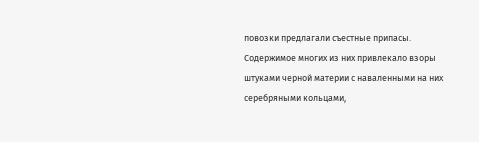повозки предлагали съестные припасы. Содержимое многих из них привлекало взоры штуками черной материи с наваленными на них серебряными кольцами,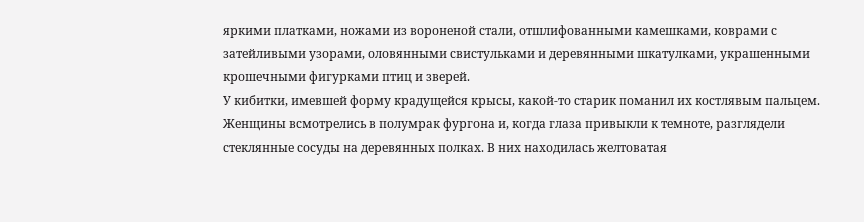яркими платками, ножами из вороненой стали, отшлифованными камешками, коврами с затейливыми узорами, оловянными свистульками и деревянными шкатулками, украшенными крошечными фигурками птиц и зверей.
У кибитки, имевшей форму крадущейся крысы, какой-то старик поманил их костлявым пальцем. Женщины всмотрелись в полумрак фургона и, когда глаза привыкли к темноте, разглядели стеклянные сосуды на деревянных полках. В них находилась желтоватая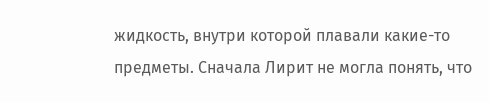жидкость, внутри которой плавали какие-то предметы. Сначала Лирит не могла понять, что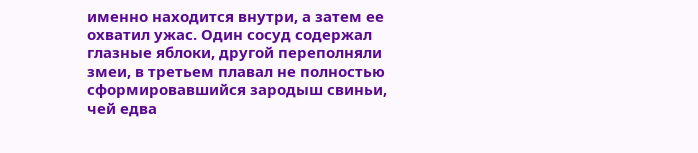именно находится внутри, а затем ее охватил ужас. Один сосуд содержал глазные яблоки, другой переполняли змеи, в третьем плавал не полностью сформировавшийся зародыш свиньи, чей едва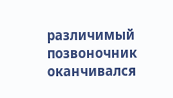различимый позвоночник оканчивался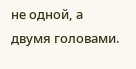не одной, а двумя головами.